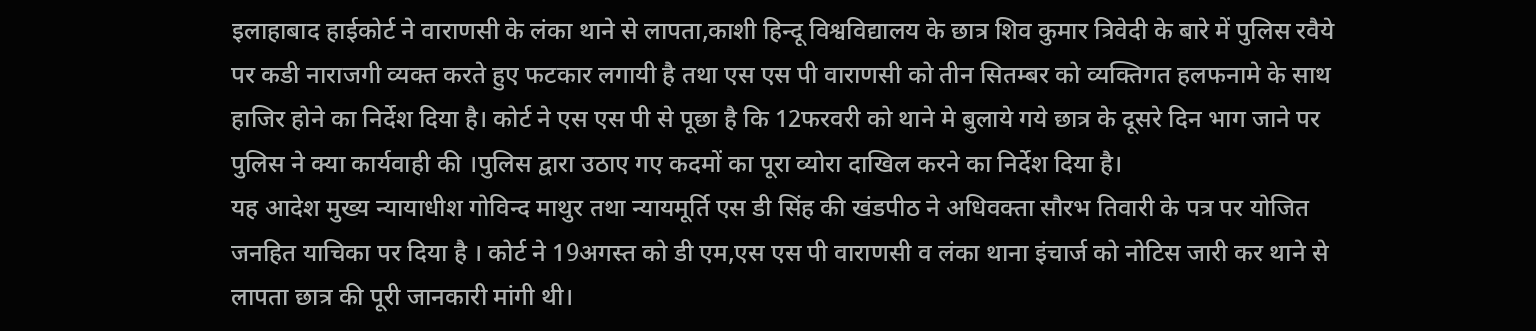इलाहाबाद हाईकोर्ट ने वाराणसी के लंका थाने से लापता,काशी हिन्दू विश्वविद्यालय के छात्र शिव कुमार त्रिवेदी के बारे में पुलिस रवैये पर कडी नाराजगी व्यक्त करते हुए फटकार लगायी है तथा एस एस पी वाराणसी को तीन सितम्बर को व्यक्तिगत हलफनामे के साथ हाजिर होने का निर्देश दिया है। कोर्ट ने एस एस पी से पूछा है कि 12फरवरी को थाने मे बुलाये गये छात्र के दूसरे दिन भाग जाने पर पुलिस ने क्या कार्यवाही की ।पुलिस द्वारा उठाए गए कदमों का पूरा व्योरा दाखिल करने का निर्देश दिया है।
यह आदेश मुख्य न्यायाधीश गोविन्द माथुर तथा न्यायमूर्ति एस डी सिंह की खंडपीठ ने अधिवक्ता सौरभ तिवारी के पत्र पर योजित जनहित याचिका पर दिया है । कोर्ट ने 19अगस्त को डी एम,एस एस पी वाराणसी व लंका थाना इंचार्ज को नोटिस जारी कर थाने से लापता छात्र की पूरी जानकारी मांगी थी।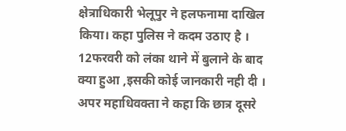क्षेत्राधिकारी भेलूपुर ने हलफनामा दाखिल किया। कहा पुलिस ने कदम उठाए है । 12फरवरी को लंका थाने में बुलाने के बाद क्या हुआ ,इसकी कोई जानकारी नही दी ।
अपर महाधिवक्ता ने कहा कि छात्र दूसरे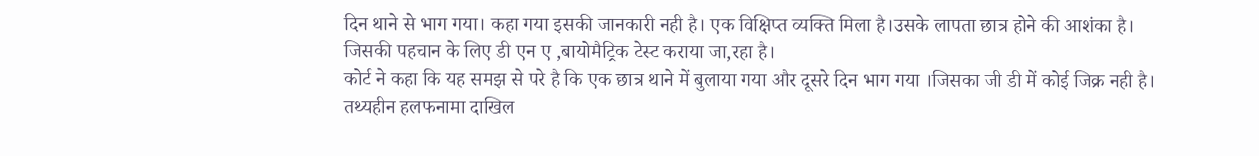दिन थाने से भाग गया। कहा गया इसकी जानकारी नही है। एक विक्षिप्त व्यक्ति मिला है।उसके लापता छात्र होने की आशंका है। जिसकी पहचान के लिए डी एन ए ,बायोमैट्रिक टेस्ट कराया जा,रहा है।
कोर्ट ने कहा कि यह समझ से परे है कि एक छात्र थाने में बुलाया गया और दूसरे दिन भाग गया ।जिसका जी डी में कोई जिक्र नही है। तथ्यहीन हलफनामा दाखिल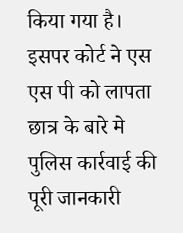किया गया है। इसपर कोर्ट ने एस एस पी को लापता छात्र के बारे मे पुलिस कार्रवाई की पूरी जानकारी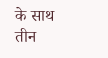के साथ तीन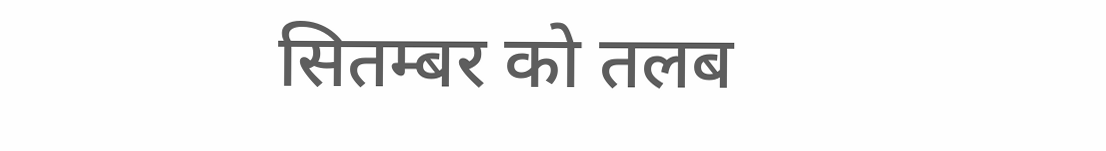सितम्बर को तलब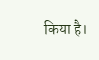किया है।